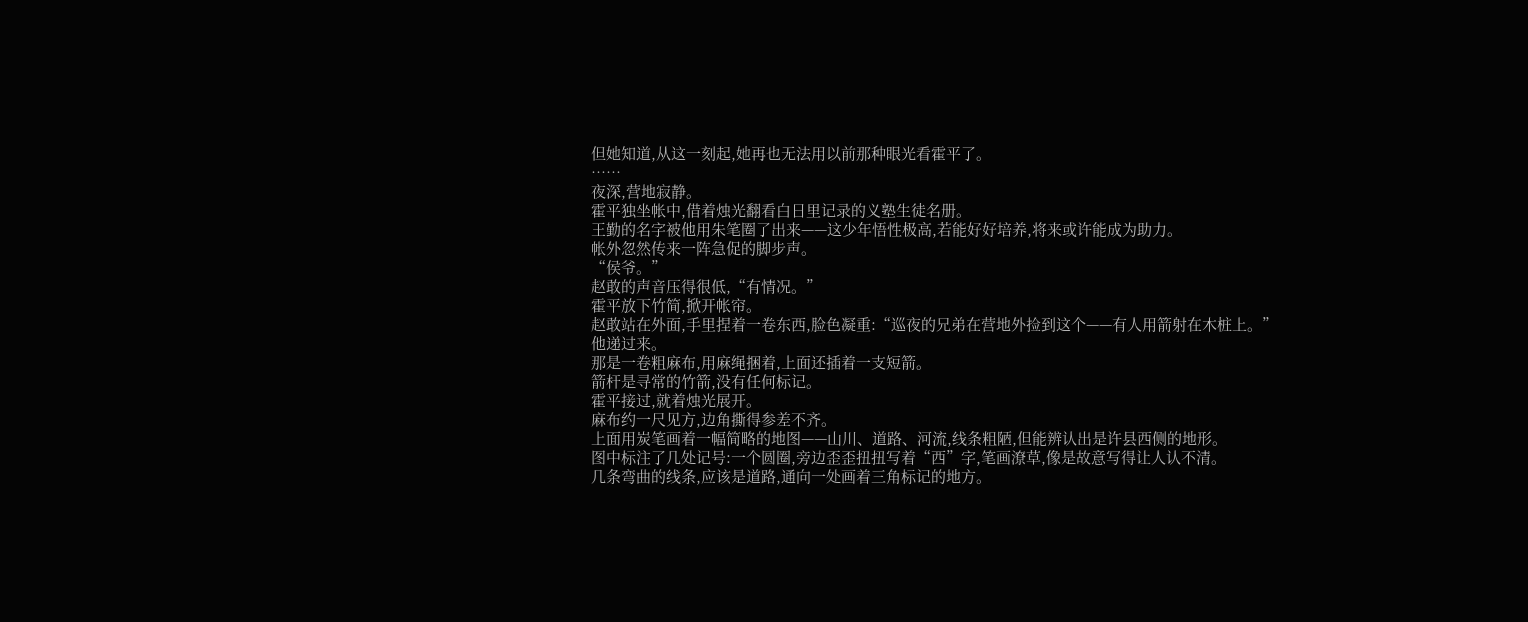但她知道,从这一刻起,她再也无法用以前那种眼光看霍平了。
……
夜深,营地寂静。
霍平独坐帐中,借着烛光翻看白日里记录的义塾生徒名册。
王勤的名字被他用朱笔圈了出来——这少年悟性极高,若能好好培养,将来或许能成为助力。
帐外忽然传来一阵急促的脚步声。
“侯爷。”
赵敢的声音压得很低,“有情况。”
霍平放下竹简,掀开帐帘。
赵敢站在外面,手里捏着一卷东西,脸色凝重:“巡夜的兄弟在营地外捡到这个——有人用箭射在木桩上。”
他递过来。
那是一卷粗麻布,用麻绳捆着,上面还插着一支短箭。
箭杆是寻常的竹箭,没有任何标记。
霍平接过,就着烛光展开。
麻布约一尺见方,边角撕得参差不齐。
上面用炭笔画着一幅简略的地图——山川、道路、河流,线条粗陋,但能辨认出是许县西侧的地形。
图中标注了几处记号:一个圆圈,旁边歪歪扭扭写着“西”字,笔画潦草,像是故意写得让人认不清。
几条弯曲的线条,应该是道路,通向一处画着三角标记的地方。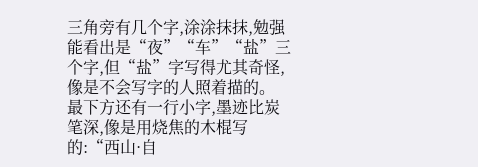三角旁有几个字,涂涂抹抹,勉强能看出是“夜”“车”“盐”三个字,但“盐”字写得尤其奇怪,像是不会写字的人照着描的。
最下方还有一行小字,墨迹比炭笔深,像是用烧焦的木棍写的:“西山·自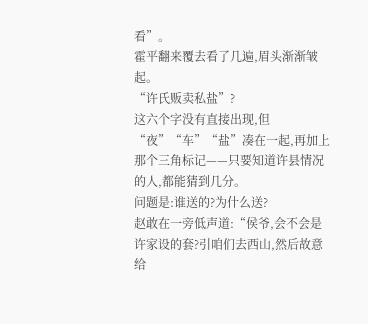看”。
霍平翻来覆去看了几遍,眉头渐渐皱起。
“许氏贩卖私盐”?
这六个字没有直接出现,但“夜”“车”“盐”凑在一起,再加上那个三角标记——只要知道许县情况的人,都能猜到几分。
问题是:谁送的?为什么送?
赵敢在一旁低声道:“侯爷,会不会是许家设的套?引咱们去西山,然后故意给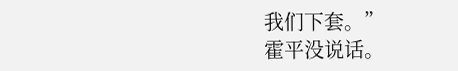我们下套。”
霍平没说话。